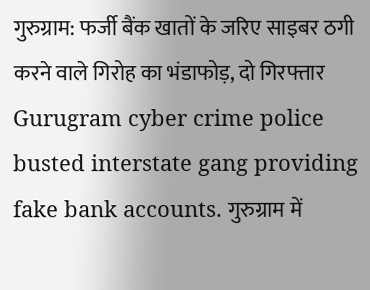गुरुग्राम: फर्जी बैंक खातों के जरिए साइबर ठगी करने वाले गिरोह का भंडाफोड़, दो गिरफ्तार
Gurugram cyber crime police busted interstate gang providing fake bank accounts. गुरुग्राम में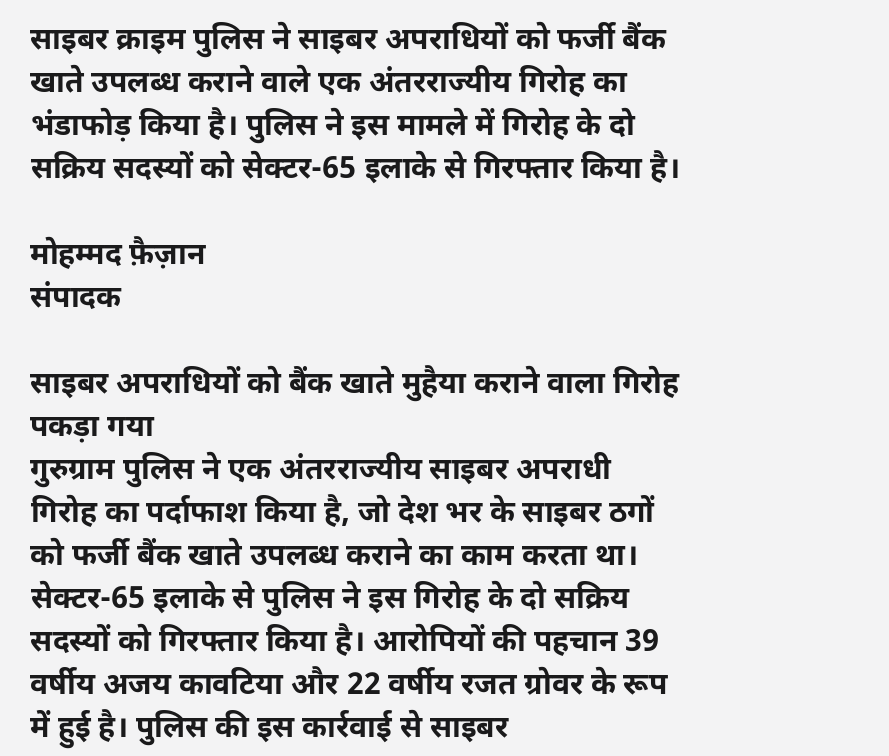साइबर क्राइम पुलिस ने साइबर अपराधियों को फर्जी बैंक खाते उपलब्ध कराने वाले एक अंतरराज्यीय गिरोह का भंडाफोड़ किया है। पुलिस ने इस मामले में गिरोह के दो सक्रिय सदस्यों को सेक्टर-65 इलाके से गिरफ्तार किया है।

मोहम्मद फ़ैज़ान
संपादक

साइबर अपराधियों को बैंक खाते मुहैया कराने वाला गिरोह पकड़ा गया
गुरुग्राम पुलिस ने एक अंतरराज्यीय साइबर अपराधी गिरोह का पर्दाफाश किया है, जो देश भर के साइबर ठगों को फर्जी बैंक खाते उपलब्ध कराने का काम करता था। सेक्टर-65 इलाके से पुलिस ने इस गिरोह के दो सक्रिय सदस्यों को गिरफ्तार किया है। आरोपियों की पहचान 39 वर्षीय अजय कावटिया और 22 वर्षीय रजत ग्रोवर के रूप में हुई है। पुलिस की इस कार्रवाई से साइबर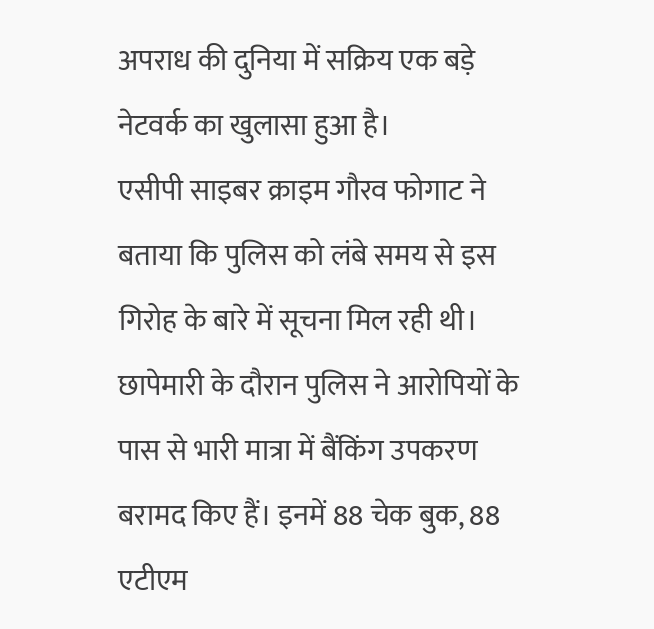अपराध की दुनिया में सक्रिय एक बड़े नेटवर्क का खुलासा हुआ है।
एसीपी साइबर क्राइम गौरव फोगाट ने बताया कि पुलिस को लंबे समय से इस गिरोह के बारे में सूचना मिल रही थी। छापेमारी के दौरान पुलिस ने आरोपियों के पास से भारी मात्रा में बैंकिंग उपकरण बरामद किए हैं। इनमें 88 चेक बुक, 88 एटीएम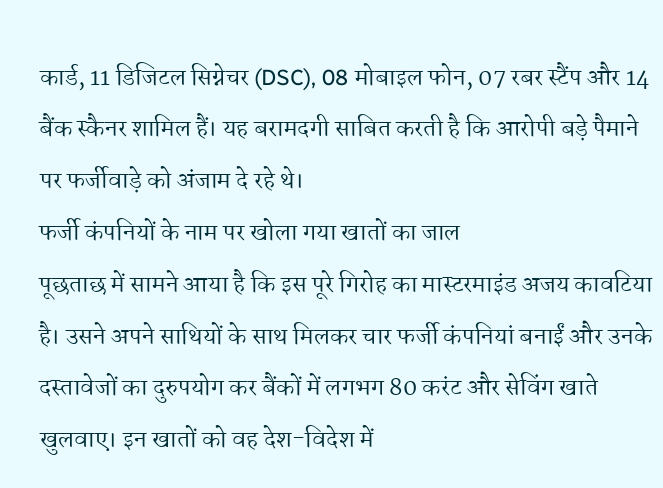कार्ड, 11 डिजिटल सिग्नेचर (DSC), 08 मोबाइल फोन, 07 रबर स्टैंप और 14 बैंक स्कैनर शामिल हैं। यह बरामदगी साबित करती है कि आरोपी बड़े पैमाने पर फर्जीवाड़े को अंजाम दे रहे थे।
फर्जी कंपनियों के नाम पर खोला गया खातों का जाल
पूछताछ में सामने आया है कि इस पूरे गिरोह का मास्टरमाइंड अजय कावटिया है। उसने अपने साथियों के साथ मिलकर चार फर्जी कंपनियां बनाईं और उनके दस्तावेजों का दुरुपयोग कर बैंकों में लगभग 80 करंट और सेविंग खाते खुलवाए। इन खातों को वह देश-विदेश में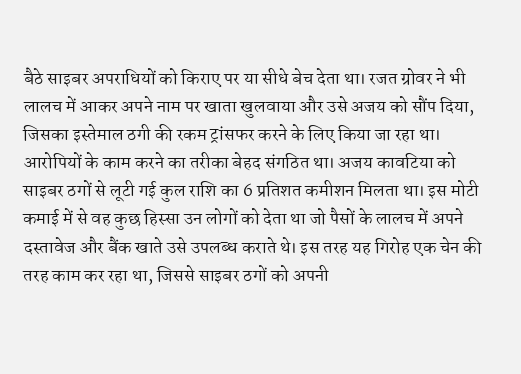बैठे साइबर अपराधियों को किराए पर या सीधे बेच देता था। रजत ग्रोवर ने भी लालच में आकर अपने नाम पर खाता खुलवाया और उसे अजय को सौंप दिया, जिसका इस्तेमाल ठगी की रकम ट्रांसफर करने के लिए किया जा रहा था।
आरोपियों के काम करने का तरीका बेहद संगठित था। अजय कावटिया को साइबर ठगों से लूटी गई कुल राशि का 6 प्रतिशत कमीशन मिलता था। इस मोटी कमाई में से वह कुछ हिस्सा उन लोगों को देता था जो पैसों के लालच में अपने दस्तावेज और बैंक खाते उसे उपलब्ध कराते थे। इस तरह यह गिरोह एक चेन की तरह काम कर रहा था, जिससे साइबर ठगों को अपनी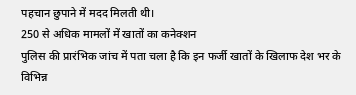पहचान छुपाने में मदद मिलती थी।
250 से अधिक मामलों में खातों का कनेक्शन
पुलिस की प्रारंभिक जांच में पता चला है कि इन फर्जी खातों के खिलाफ देश भर के विभिन्न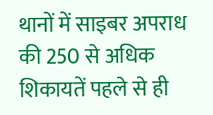थानों में साइबर अपराध की 250 से अधिक शिकायतें पहले से ही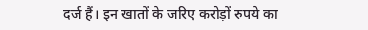दर्ज हैं। इन खातों के जरिए करोड़ों रुपये का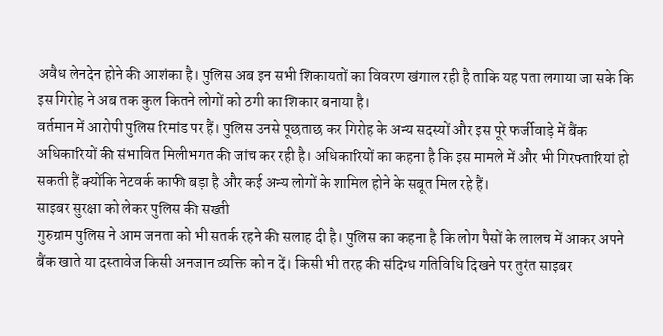अवैध लेनदेन होने की आशंका है। पुलिस अब इन सभी शिकायतों का विवरण खंगाल रही है ताकि यह पता लगाया जा सके कि इस गिरोह ने अब तक कुल कितने लोगों को ठगी का शिकार बनाया है।
वर्तमान में आरोपी पुलिस रिमांड पर हैं। पुलिस उनसे पूछताछ कर गिरोह के अन्य सदस्यों और इस पूरे फर्जीवाड़े में बैंक अधिकारियों की संभावित मिलीभगत की जांच कर रही है। अधिकारियों का कहना है कि इस मामले में और भी गिरफ्तारियां हो सकती हैं क्योंकि नेटवर्क काफी बड़ा है और कई अन्य लोगों के शामिल होने के सबूत मिल रहे हैं।
साइबर सुरक्षा को लेकर पुलिस की सख्ती
गुरुग्राम पुलिस ने आम जनता को भी सतर्क रहने की सलाह दी है। पुलिस का कहना है कि लोग पैसों के लालच में आकर अपने बैंक खाते या दस्तावेज किसी अनजान व्यक्ति को न दें। किसी भी तरह की संदिग्ध गतिविधि दिखने पर तुरंत साइबर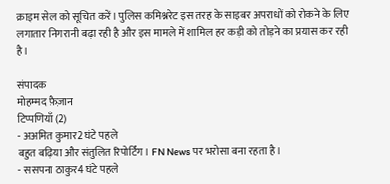क्राइम सेल को सूचित करें। पुलिस कमिश्नरेट इस तरह के साइबर अपराधों को रोकने के लिए लगातार निगरानी बढ़ा रही है और इस मामले में शामिल हर कड़ी को तोड़ने का प्रयास कर रही है।

संपादक
मोहम्मद फ़ैज़ान
टिप्पणियाँ (2)
- अअमित कुमार2 घंटे पहले
बहुत बढ़िया और संतुलित रिपोर्टिंग। FN News पर भरोसा बना रहता है।
- ससपना ठाकुर4 घंटे पहले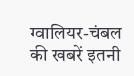ग्वालियर-चंबल की खबरें इतनी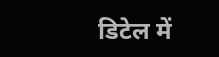डिटेल में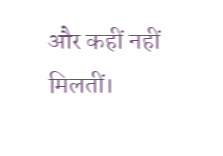और कहीं नहीं मिलतीं।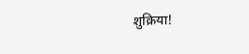शुक्रिया!